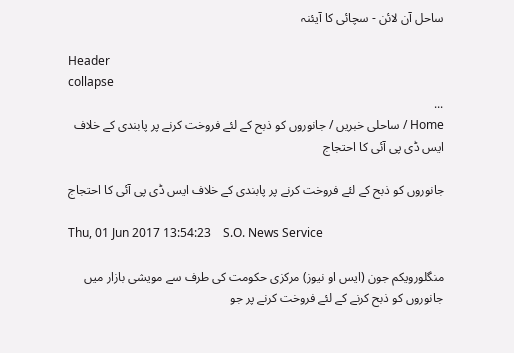ساحل آن لائن - سچائی کا آیئنہ

Header
collapse
...
Home / ساحلی خبریں / جانوروں کو ذبح کے لئے فروخت کرنے پر پابندی کے خلاف ایس ڈی پی آئی کا احتجاج

جانوروں کو ذبح کے لئے فروخت کرنے پر پابندی کے خلاف ایس ڈی پی آئی کا احتجاج

Thu, 01 Jun 2017 13:54:23    S.O. News Service

منگلورویکم جون (ایس او نیوز) مرکزی حکومت کی طرف سے مویشی بازار میں جانوروں کو ذبح کرنے کے لئے فروخت کرنے پر جو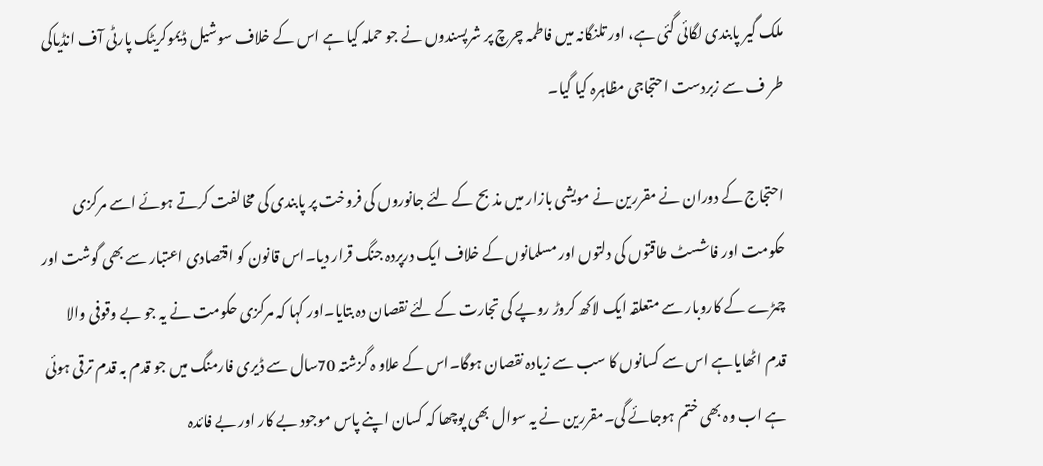ملک گیر پابندی لگائی گئی ہے، اور تلنگانہ میں فاطمہ چرچ پر شرپسندوں نے جو حملہ کیا ہے اس کے خلاف سوشیل ڈیموکریٹک پارٹی آف انڈیاکی طر ف سے زبردست احتجاجی مظاہرہ کیا گیا۔

احتجاج کے دوران نے مقررین نے مویشی بازار میں مذبح کے لئے جانوروں کی فروخت پر پابندی کی مخالفت کرتے ہوئے اسے مرکزی حکومت اور فاشسٹ طاقتوں کی دلتوں اور مسلمانوں کے خلاف ایک درپردہ جنگ قرار دیا۔اس قانون کو اقتصادی اعتبار سے بھی گوشت اور چمڑے کے کاروبار سے متعلقہ ایک لاکھ کروڑ روپے کی تجارت کے لئے نقصان دہ بتایا۔اور کہا کہ مرکزی حکومت نے یہ جو بے وقوفی والا قدم اٹھایاہے اس سے کسانوں کا سب سے زیادہ نقصان ہوگا۔اس کے علاو ہ گزشتہ 70سال سے ڈیری فارمنگ میں جو قدم بہ قدم ترقی ہوئی ہے اب وہ بھی ختم ہوجائے گی۔مقررین نے یہ سوال بھی پوچھا کہ کسان اپنے پاس موجود بے کار اور بے فائدہ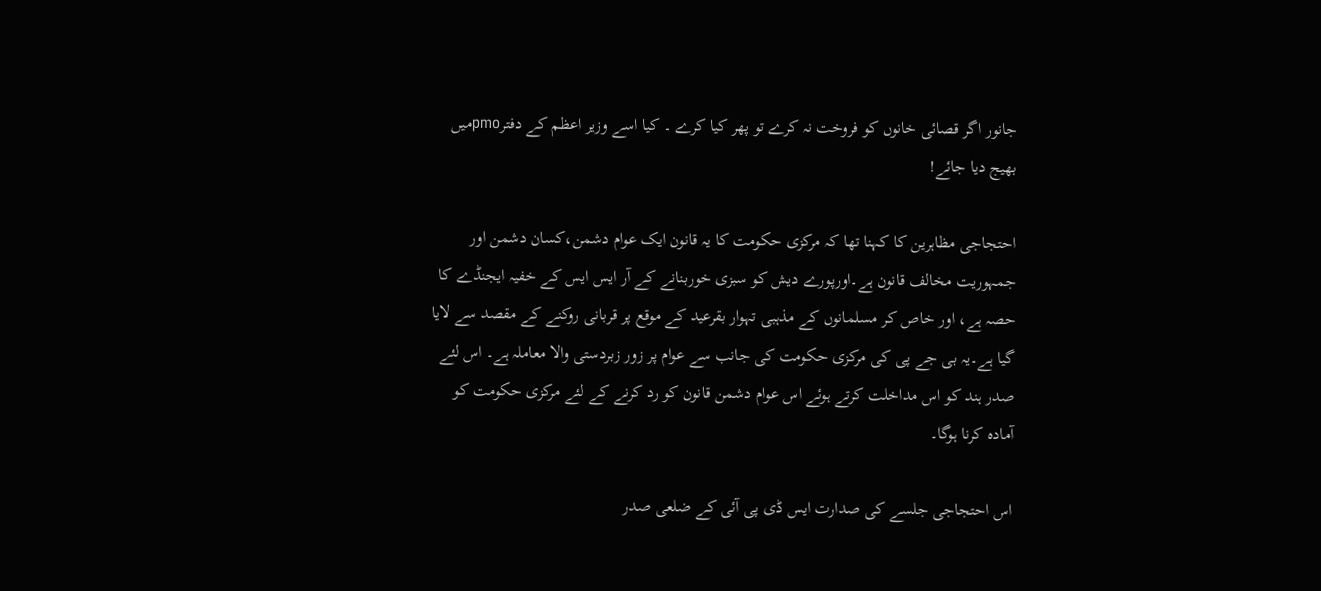جانور اگر قصائی خانوں کو فروخت نہ کرے تو پھر کیا کرے ۔ کیا اسے وزیر اعظم کے دفترpmoمیں بھیج دیا جائے!

احتجاجی مظاہرین کا کہنا تھا کہ مرکزی حکومت کا یہ قانون ایک عوام دشمن،کسان دشمن اور جمہوریت مخالف قانون ہے۔اورپورے دیش کو سبزی خوربنانے کے آر ایس ایس کے خفیہ ایجنڈے کا حصہ ہے، اور خاص کر مسلمانوں کے مذہبی تہوار بقرعید کے موقع پر قربانی روکنے کے مقصد سے لایا گیا ہے۔یہ بی جے پی کی مرکزی حکومت کی جانب سے عوام پر زور زبردستی والا معاملہ ہے۔ اس لئے صدر ہند کو اس مداخلت کرتے ہوئے اس عوام دشمن قانون کو رد کرنے کے لئے مرکزی حکومت کو آمادہ کرنا ہوگا۔

اس احتجاجی جلسے کی صدارت ایس ڈی پی آئی کے ضلعی صدر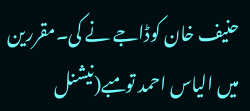حنیف خان کوڈاجے نے کی۔مقررین میں الیاس احمد تومبے(نیشنل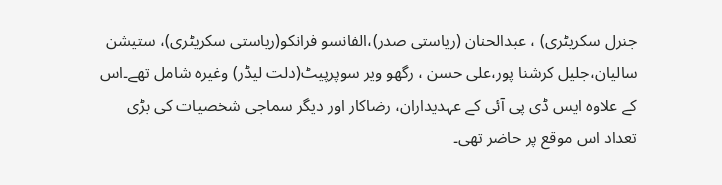جنرل سکریٹری) ، عبدالحنان (ریاستی صدر)،الفانسو فرانکو(ریاستی سکریٹری)، ستیشن سالیان،جلیل کرشنا پور،علی حسن ، رگھو ویر سوپرپیٹ(دلت لیڈر) وغیرہ شامل تھے۔اس کے علاوہ ایس ڈی پی آئی کے عہدیداران، رضاکار اور دیگر سماجی شخصیات کی بڑی تعداد اس موقع پر حاضر تھی۔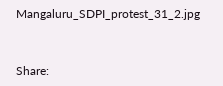Mangaluru_SDPI_protest_31_2.jpg


Share: